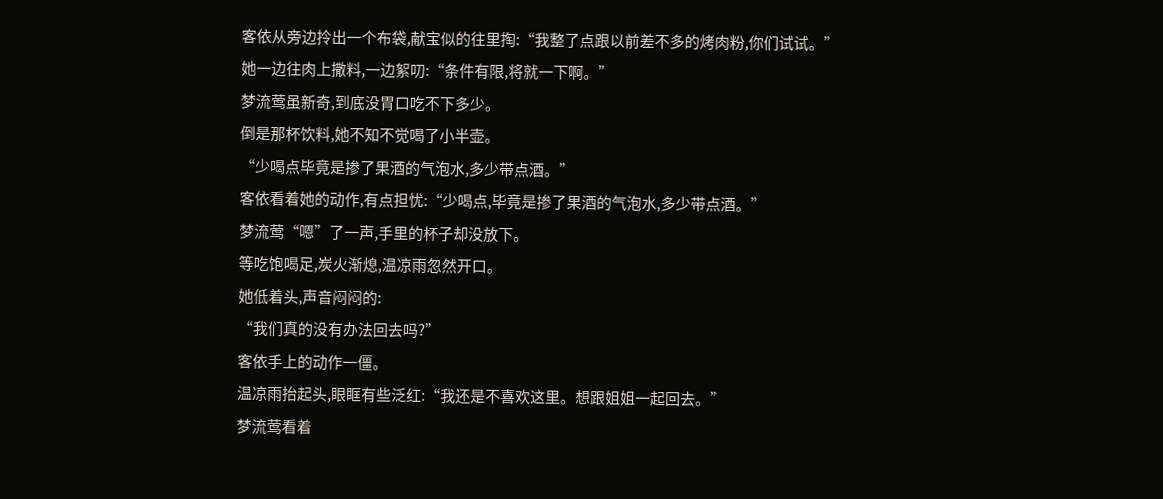客依从旁边拎出一个布袋,献宝似的往里掏:“我整了点跟以前差不多的烤肉粉,你们试试。”
她一边往肉上撒料,一边絮叨:“条件有限,将就一下啊。”
梦流莺虽新奇,到底没胃口吃不下多少。
倒是那杯饮料,她不知不觉喝了小半壶。
“少喝点毕竟是掺了果酒的气泡水,多少带点酒。”
客依看着她的动作,有点担忧:“少喝点,毕竟是掺了果酒的气泡水,多少带点酒。”
梦流莺“嗯”了一声,手里的杯子却没放下。
等吃饱喝足,炭火渐熄,温凉雨忽然开口。
她低着头,声音闷闷的:
“我们真的没有办法回去吗?”
客依手上的动作一僵。
温凉雨抬起头,眼眶有些泛红:“我还是不喜欢这里。想跟姐姐一起回去。”
梦流莺看着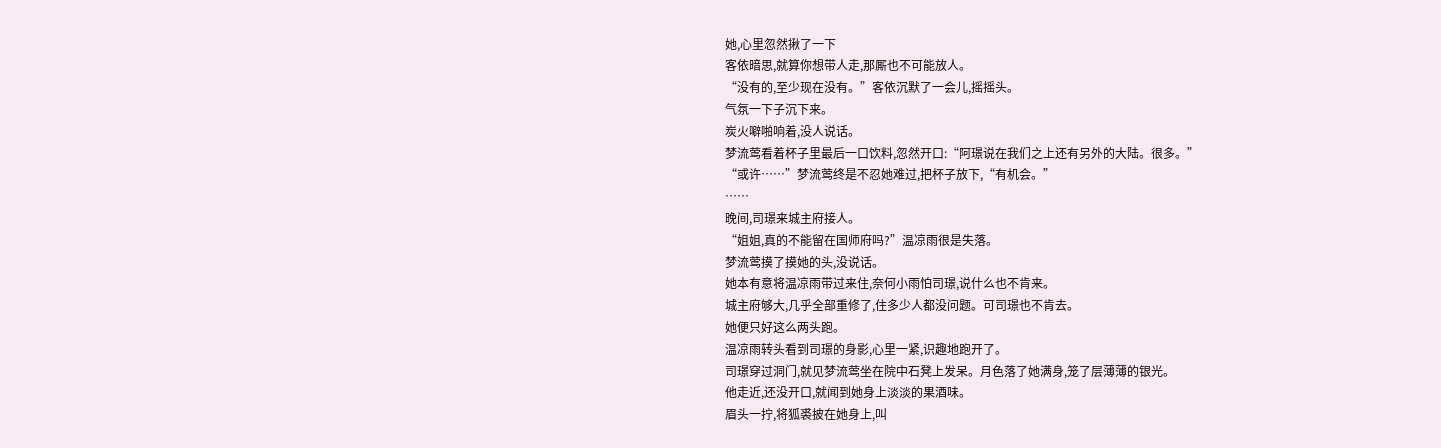她,心里忽然揪了一下
客依暗思,就算你想带人走,那厮也不可能放人。
“没有的,至少现在没有。”客依沉默了一会儿,摇摇头。
气氛一下子沉下来。
炭火噼啪响着,没人说话。
梦流莺看着杯子里最后一口饮料,忽然开口:“阿璟说在我们之上还有另外的大陆。很多。”
“或许……”梦流莺终是不忍她难过,把杯子放下,“有机会。”
……
晚间,司璟来城主府接人。
“姐姐,真的不能留在国师府吗?”温凉雨很是失落。
梦流莺摸了摸她的头,没说话。
她本有意将温凉雨带过来住,奈何小雨怕司璟,说什么也不肯来。
城主府够大,几乎全部重修了,住多少人都没问题。可司璟也不肯去。
她便只好这么两头跑。
温凉雨转头看到司璟的身影,心里一紧,识趣地跑开了。
司璟穿过洞门,就见梦流莺坐在院中石凳上发呆。月色落了她满身,笼了层薄薄的银光。
他走近,还没开口,就闻到她身上淡淡的果酒味。
眉头一拧,将狐裘披在她身上,叫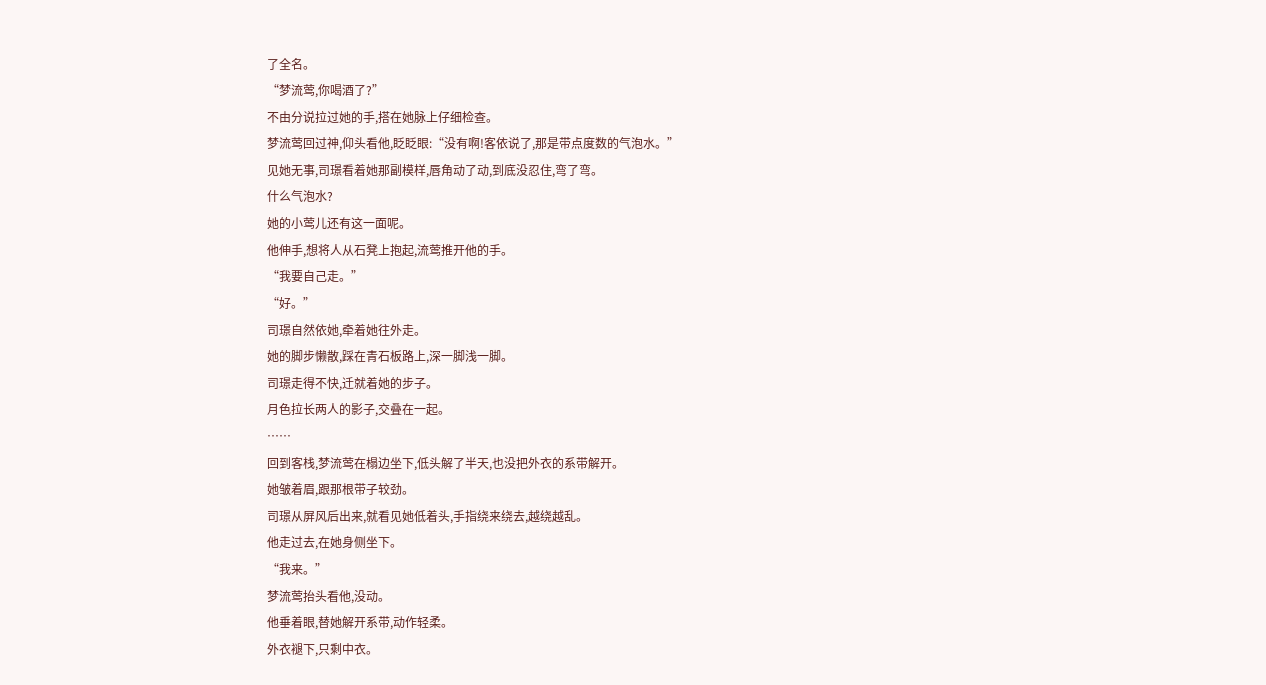了全名。
“梦流莺,你喝酒了?”
不由分说拉过她的手,搭在她脉上仔细检查。
梦流莺回过神,仰头看他,眨眨眼:“没有啊!客依说了,那是带点度数的气泡水。”
见她无事,司璟看着她那副模样,唇角动了动,到底没忍住,弯了弯。
什么气泡水?
她的小莺儿还有这一面呢。
他伸手,想将人从石凳上抱起,流莺推开他的手。
“我要自己走。”
“好。”
司璟自然依她,牵着她往外走。
她的脚步懒散,踩在青石板路上,深一脚浅一脚。
司璟走得不快,迁就着她的步子。
月色拉长两人的影子,交叠在一起。
……
回到客栈,梦流莺在榻边坐下,低头解了半天,也没把外衣的系带解开。
她皱着眉,跟那根带子较劲。
司璟从屏风后出来,就看见她低着头,手指绕来绕去,越绕越乱。
他走过去,在她身侧坐下。
“我来。”
梦流莺抬头看他,没动。
他垂着眼,替她解开系带,动作轻柔。
外衣褪下,只剩中衣。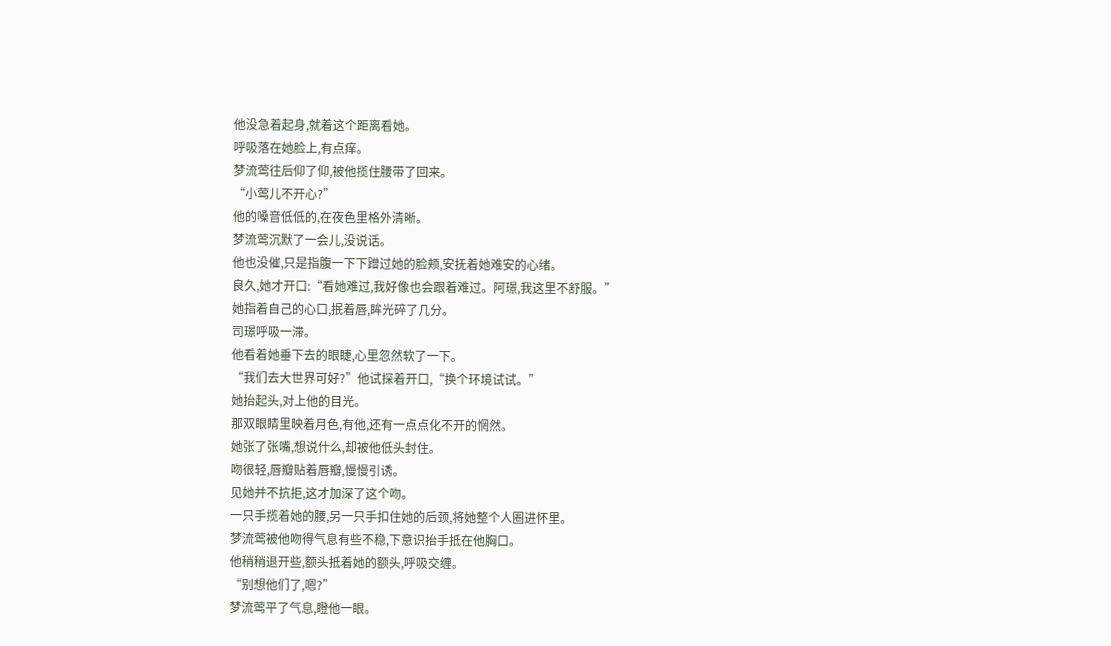他没急着起身,就着这个距离看她。
呼吸落在她脸上,有点痒。
梦流莺往后仰了仰,被他揽住腰带了回来。
“小莺儿不开心?”
他的嗓音低低的,在夜色里格外清晰。
梦流莺沉默了一会儿,没说话。
他也没催,只是指腹一下下蹭过她的脸颊,安抚着她难安的心绪。
良久,她才开口:“看她难过,我好像也会跟着难过。阿璟,我这里不舒服。”
她指着自己的心口,抿着唇,眸光碎了几分。
司璟呼吸一滞。
他看着她垂下去的眼睫,心里忽然软了一下。
“我们去大世界可好?”他试探着开口,“换个环境试试。”
她抬起头,对上他的目光。
那双眼睛里映着月色,有他,还有一点点化不开的惘然。
她张了张嘴,想说什么,却被他低头封住。
吻很轻,唇瓣贴着唇瓣,慢慢引诱。
见她并不抗拒,这才加深了这个吻。
一只手揽着她的腰,另一只手扣住她的后颈,将她整个人圈进怀里。
梦流莺被他吻得气息有些不稳,下意识抬手抵在他胸口。
他稍稍退开些,额头抵着她的额头,呼吸交缠。
“别想他们了,嗯?”
梦流莺平了气息,瞪他一眼。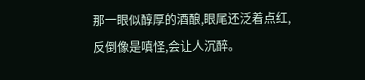那一眼似醇厚的酒酿,眼尾还泛着点红,反倒像是嗔怪,会让人沉醉。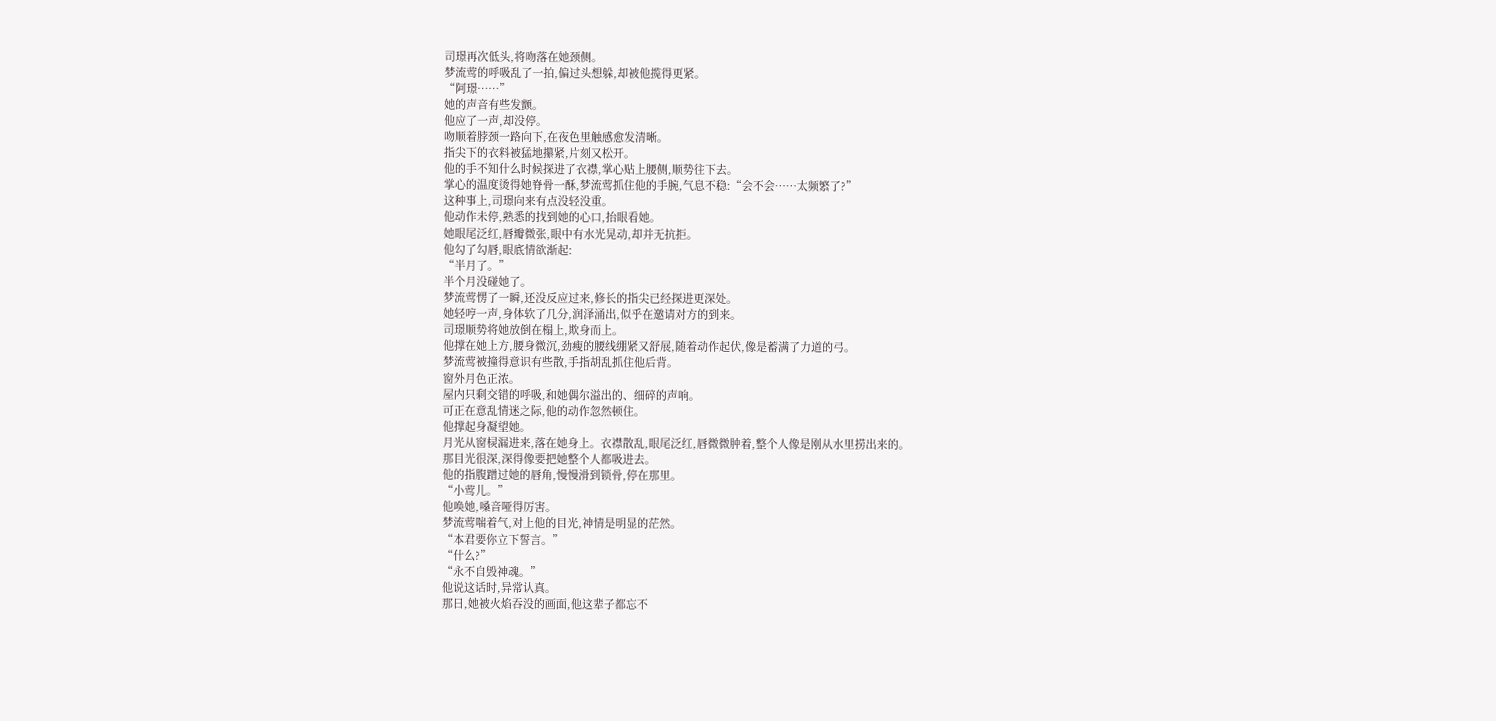司璟再次低头,将吻落在她颈侧。
梦流莺的呼吸乱了一拍,偏过头想躲,却被他揽得更紧。
“阿璟……”
她的声音有些发颤。
他应了一声,却没停。
吻顺着脖颈一路向下,在夜色里触感愈发清晰。
指尖下的衣料被猛地攥紧,片刻又松开。
他的手不知什么时候探进了衣襟,掌心贴上腰侧,顺势往下去。
掌心的温度烫得她脊骨一酥,梦流莺抓住他的手腕,气息不稳:“会不会……太频繁了?”
这种事上,司璟向来有点没轻没重。
他动作未停,熟悉的找到她的心口,抬眼看她。
她眼尾泛红,唇瓣微张,眼中有水光晃动,却并无抗拒。
他勾了勾唇,眼底情欲渐起:
“半月了。”
半个月没碰她了。
梦流莺愣了一瞬,还没反应过来,修长的指尖已经探进更深处。
她轻哼一声,身体软了几分,润泽涌出,似乎在邀请对方的到来。
司璟顺势将她放倒在榻上,欺身而上。
他撑在她上方,腰身微沉,劲瘦的腰线绷紧又舒展,随着动作起伏,像是蓄满了力道的弓。
梦流莺被撞得意识有些散,手指胡乱抓住他后背。
窗外月色正浓。
屋内只剩交错的呼吸,和她偶尔溢出的、细碎的声响。
可正在意乱情迷之际,他的动作忽然顿住。
他撑起身凝望她。
月光从窗棂漏进来,落在她身上。衣襟散乱,眼尾泛红,唇微微肿着,整个人像是刚从水里捞出来的。
那目光很深,深得像要把她整个人都吸进去。
他的指腹蹭过她的唇角,慢慢滑到锁骨,停在那里。
“小莺儿。”
他唤她,嗓音哑得厉害。
梦流莺喘着气,对上他的目光,神情是明显的茫然。
“本君要你立下誓言。”
“什么?”
“永不自毁神魂。”
他说这话时,异常认真。
那日,她被火焰吞没的画面,他这辈子都忘不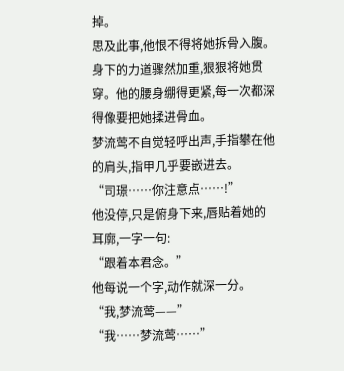掉。
思及此事,他恨不得将她拆骨入腹。
身下的力道骤然加重,狠狠将她贯穿。他的腰身绷得更紧,每一次都深得像要把她揉进骨血。
梦流莺不自觉轻呼出声,手指攀在他的肩头,指甲几乎要嵌进去。
“司璟……你注意点……!”
他没停,只是俯身下来,唇贴着她的耳廓,一字一句:
“跟着本君念。”
他每说一个字,动作就深一分。
“我,梦流莺——”
“我……梦流莺……”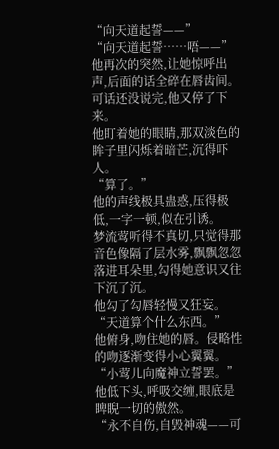“向天道起誓——”
“向天道起誓……唔——”
他再次的突然,让她惊呼出声,后面的话全碎在唇齿间。
可话还没说完,他又停了下来。
他盯着她的眼睛,那双淡色的眸子里闪烁着暗芒,沉得吓人。
“算了。”
他的声线极具蛊惑,压得极低,一字一顿,似在引诱。
梦流莺听得不真切,只觉得那音色像隔了层水雾,飘飘忽忽落进耳朵里,勾得她意识又往下沉了沉。
他勾了勾唇轻慢又狂妄。
“天道算个什么东西。”
他俯身,吻住她的唇。侵略性的吻逐渐变得小心翼翼。
“小莺儿向魔神立誓罢。”
他低下头,呼吸交缠,眼底是睥睨一切的傲然。
“永不自伤,自毁神魂——可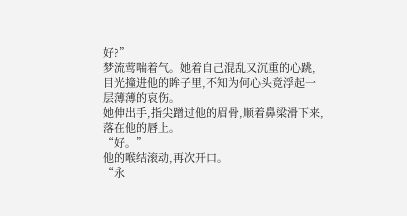好?”
梦流莺喘着气。她着自己混乱又沉重的心跳,目光撞进他的眸子里,不知为何心头竟浮起一层薄薄的哀伤。
她伸出手,指尖蹭过他的眉骨,顺着鼻梁滑下来,落在他的唇上。
“好。”
他的喉结滚动,再次开口。
“永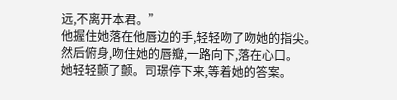远,不离开本君。”
他握住她落在他唇边的手,轻轻吻了吻她的指尖。
然后俯身,吻住她的唇瓣,一路向下,落在心口。
她轻轻颤了颤。司璟停下来,等着她的答案。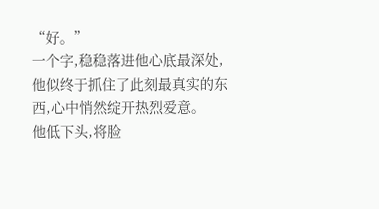“好。”
一个字,稳稳落进他心底最深处,他似终于抓住了此刻最真实的东西,心中悄然绽开热烈爱意。
他低下头,将脸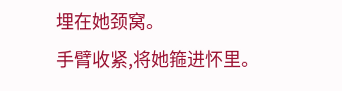埋在她颈窝。
手臂收紧,将她箍进怀里。